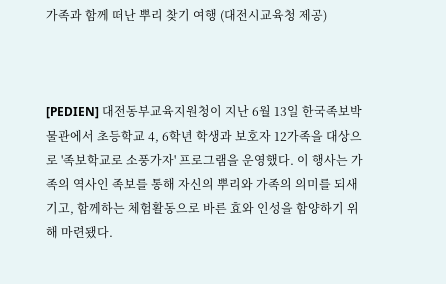가족과 함께 떠난 뿌리 찾기 여행 (대전시교육청 제공)



[PEDIEN] 대전동부교육지원청이 지난 6월 13일 한국족보박물관에서 초등학교 4, 6학년 학생과 보호자 12가족을 대상으로 '족보학교로 소풍가자' 프로그램을 운영했다. 이 행사는 가족의 역사인 족보를 통해 자신의 뿌리와 가족의 의미를 되새기고, 함께하는 체험활동으로 바른 효와 인성을 함양하기 위해 마련됐다.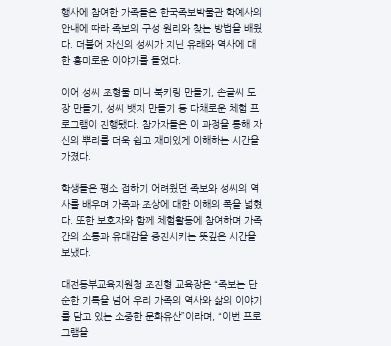행사에 참여한 가족들은 한국족보박물관 학예사의 안내에 따라 족보의 구성 원리와 찾는 방법을 배웠다. 더불어 자신의 성씨가 지닌 유래와 역사에 대한 흥미로운 이야기를 들었다.

이어 성씨 조형물 미니 북키링 만들기, 손글씨 도장 만들기, 성씨 뱃지 만들기 등 다채로운 체험 프로그램이 진행됐다. 참가자들은 이 과정을 통해 자신의 뿌리를 더욱 쉽고 재미있게 이해하는 시간을 가졌다.

학생들은 평소 접하기 어려웠던 족보와 성씨의 역사를 배우며 가족과 조상에 대한 이해의 폭을 넓혔다. 또한 보호자와 함께 체험활동에 참여하며 가족 간의 소통과 유대감을 증진시키는 뜻깊은 시간을 보냈다.

대전동부교육지원청 조진형 교육장은 “족보는 단순한 기록을 넘어 우리 가족의 역사와 삶의 이야기를 담고 있는 소중한 문화유산”이라며, “이번 프로그램을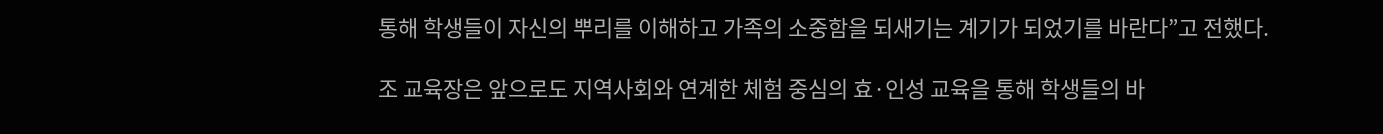통해 학생들이 자신의 뿌리를 이해하고 가족의 소중함을 되새기는 계기가 되었기를 바란다”고 전했다.

조 교육장은 앞으로도 지역사회와 연계한 체험 중심의 효·인성 교육을 통해 학생들의 바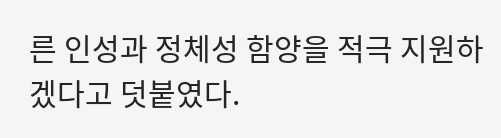른 인성과 정체성 함양을 적극 지원하겠다고 덧붙였다.